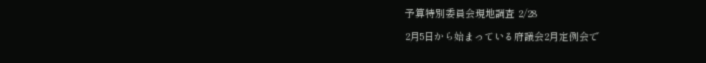予算特別委員会現地調査 2/28
2月5日から始まっている府議会2月定例会で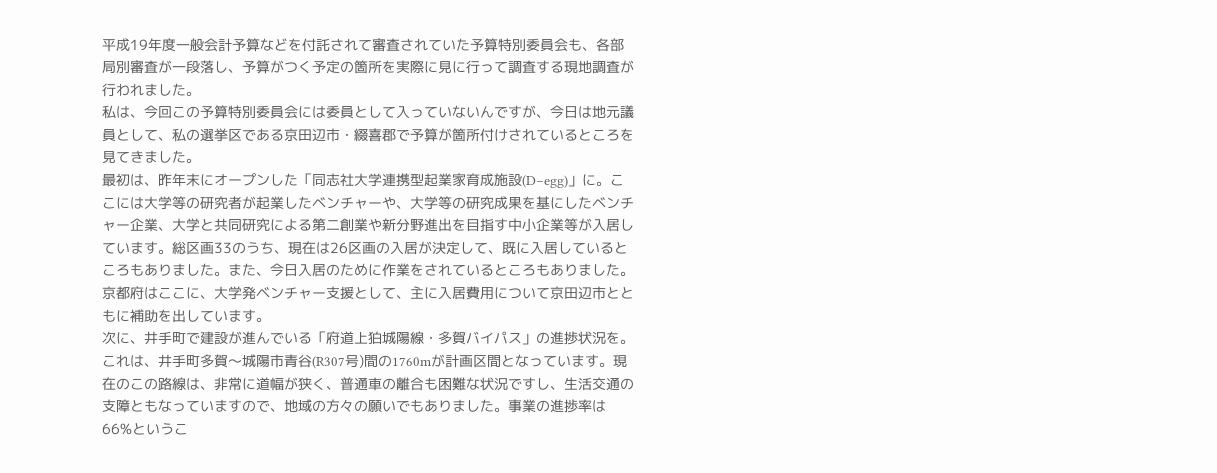平成19年度一般会計予算などを付託されて審査されていた予算特別委員会も、各部局別審査が一段落し、予算がつく予定の箇所を実際に見に行って調査する現地調査が行われました。
私は、今回この予算特別委員会には委員として入っていないんですが、今日は地元議員として、私の選挙区である京田辺市・綴喜郡で予算が箇所付けされているところを見てきました。
最初は、昨年末にオープンした「同志社大学連携型起業家育成施設(D−egg)」に。ここには大学等の研究者が起業したベンチャーや、大学等の研究成果を基にしたベンチャー企業、大学と共同研究による第二創業や新分野進出を目指す中小企業等が入居しています。総区画33のうち、現在は26区画の入居が決定して、既に入居しているところもありました。また、今日入居のために作業をされているところもありました。京都府はここに、大学発ベンチャー支援として、主に入居費用について京田辺市とともに補助を出しています。
次に、井手町で建設が進んでいる「府道上狛城陽線・多賀バイパス」の進捗状況を。これは、井手町多賀〜城陽市青谷(R307号)間の1760mが計画区間となっています。現在のこの路線は、非常に道幅が狭く、普通車の離合も困難な状況ですし、生活交通の支障ともなっていますので、地域の方々の願いでもありました。事業の進捗率は66%というこ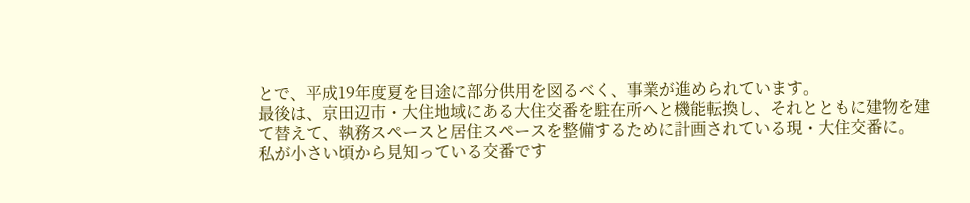とで、平成19年度夏を目途に部分供用を図るべく、事業が進められています。
最後は、京田辺市・大住地域にある大住交番を駐在所へと機能転換し、それとともに建物を建て替えて、執務スペースと居住スペースを整備するために計画されている現・大住交番に。
私が小さい頃から見知っている交番です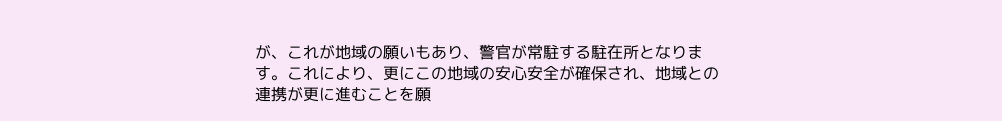が、これが地域の願いもあり、警官が常駐する駐在所となります。これにより、更にこの地域の安心安全が確保され、地域との連携が更に進むことを願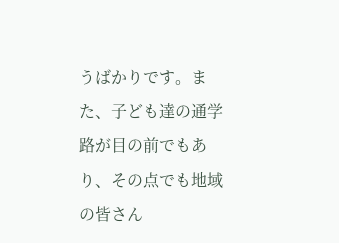うばかりです。また、子ども達の通学路が目の前でもあり、その点でも地域の皆さん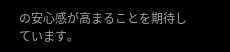の安心感が高まることを期待しています。